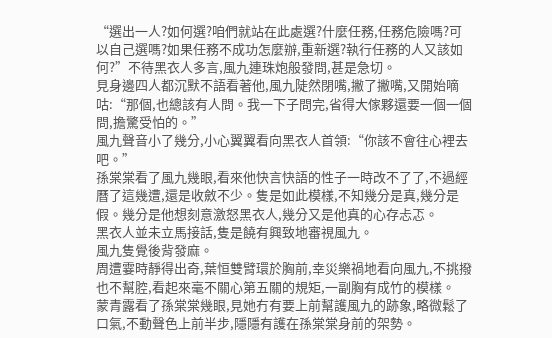“選出一人?如何選?咱們就站在此處選?什麼任務,任務危險嗎?可以自己選嗎?如果任務不成功怎麼辦,重新選?執行任務的人又該如何?”不待黑衣人多言,風九連珠炮般發問,甚是急切。
見身邊四人都沉默不語看著他,風九陡然閉嘴,撇了撇嘴,又開始嘀咕:“那個,也總該有人問。我一下子問完,省得大傢夥還要一個一個問,擔驚受怕的。”
風九聲音小了幾分,小心翼翼看向黑衣人首領:“你該不會往心裡去吧。”
孫棠棠看了風九幾眼,看來他快言快語的性子一時改不了了,不過經曆了這幾遭,還是收斂不少。隻是如此模樣,不知幾分是真,幾分是假。幾分是他想刻意激怒黑衣人,幾分又是他真的心存忐忑。
黑衣人並未立馬接話,隻是饒有興致地審視風九。
風九隻覺後背發麻。
周遭霎時靜得出奇,葉恒雙臂環於胸前,幸災樂禍地看向風九,不挑撥也不幫腔,看起來毫不關心第五關的規矩,一副胸有成竹的模樣。
蒙青露看了孫棠棠幾眼,見她冇有要上前幫護風九的跡象,略微鬆了口氣,不動聲色上前半步,隱隱有護在孫棠棠身前的架勢。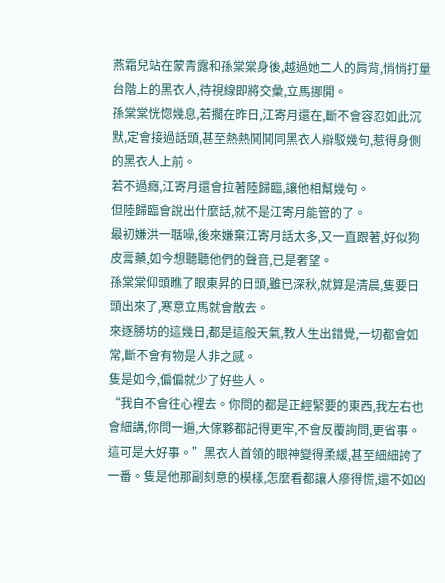燕霜兒站在蒙青露和孫棠棠身後,越過她二人的肩背,悄悄打量台階上的黑衣人,待視線即將交彙,立馬挪開。
孫棠棠恍惚幾息,若擱在昨日,江寄月還在,斷不會容忍如此沉默,定會接過話頭,甚至熱熱鬨鬨同黑衣人辯駁幾句,惹得身側的黑衣人上前。
若不過癮,江寄月還會拉著陸歸臨,讓他相幫幾句。
但陸歸臨會說出什麼話,就不是江寄月能管的了。
最初嫌洪一聒噪,後來嫌棄江寄月話太多,又一直跟著,好似狗皮膏藥,如今想聽聽他們的聲音,已是奢望。
孫棠棠仰頭瞧了眼東昇的日頭,雖已深秋,就算是清晨,隻要日頭出來了,寒意立馬就會散去。
來逐勝坊的這幾日,都是這般天氣,教人生出錯覺,一切都會如常,斷不會有物是人非之感。
隻是如今,偏偏就少了好些人。
“我自不會往心裡去。你問的都是正經緊要的東西,我左右也會細講,你問一遍,大傢夥都記得更牢,不會反覆詢問,更省事。這可是大好事。”黑衣人首領的眼神變得柔緩,甚至細細誇了一番。隻是他那副刻意的模樣,怎麼看都讓人瘮得慌,還不如凶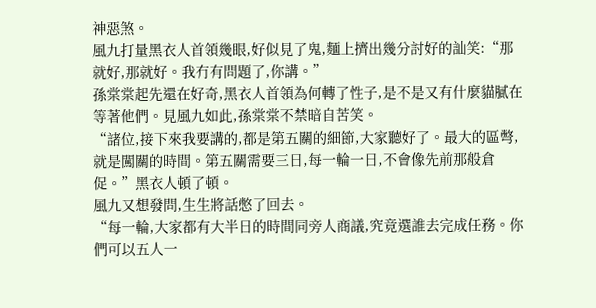神惡煞。
風九打量黑衣人首領幾眼,好似見了鬼,麵上擠出幾分討好的訕笑:“那就好,那就好。我冇有問題了,你講。”
孫棠棠起先還在好奇,黑衣人首領為何轉了性子,是不是又有什麼貓膩在等著他們。見風九如此,孫棠棠不禁暗自苦笑。
“諸位,接下來我要講的,都是第五關的細節,大家聽好了。最大的區彆,就是闖關的時間。第五關需要三日,每一輪一日,不會像先前那般倉促。”黑衣人頓了頓。
風九又想發問,生生將話憋了回去。
“每一輪,大家都有大半日的時間同旁人商議,究竟選誰去完成任務。你們可以五人一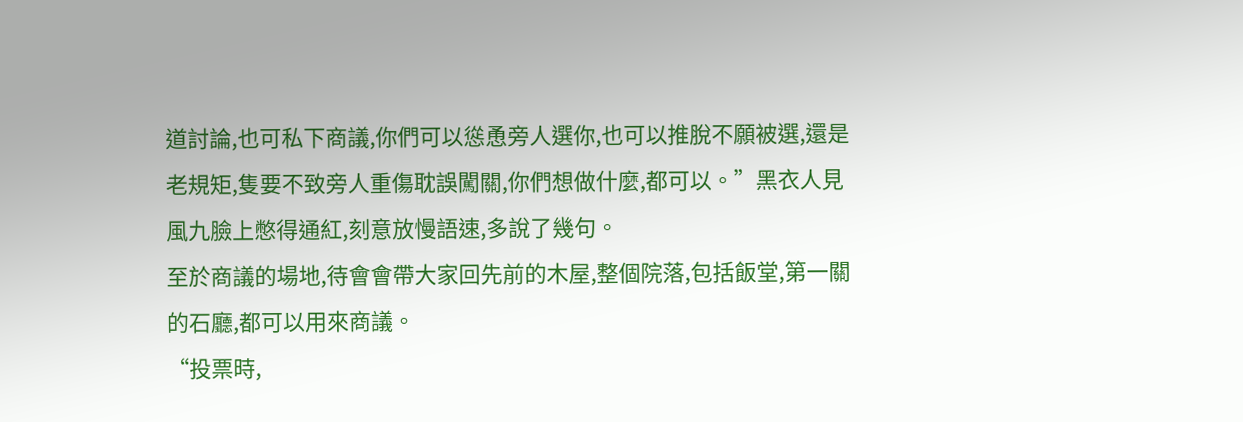道討論,也可私下商議,你們可以慫恿旁人選你,也可以推脫不願被選,還是老規矩,隻要不致旁人重傷耽誤闖關,你們想做什麼,都可以。”黑衣人見風九臉上憋得通紅,刻意放慢語速,多說了幾句。
至於商議的場地,待會會帶大家回先前的木屋,整個院落,包括飯堂,第一關的石廳,都可以用來商議。
“投票時,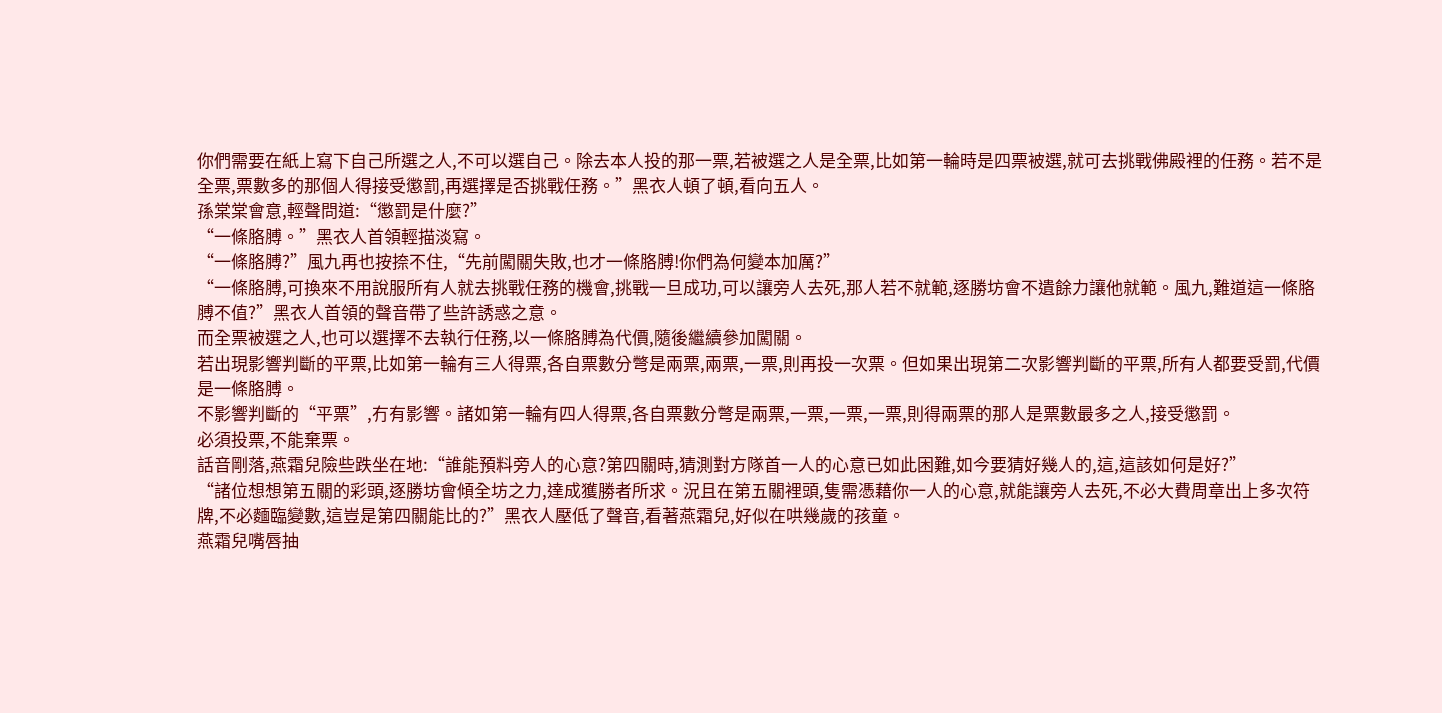你們需要在紙上寫下自己所選之人,不可以選自己。除去本人投的那一票,若被選之人是全票,比如第一輪時是四票被選,就可去挑戰佛殿裡的任務。若不是全票,票數多的那個人得接受懲罰,再選擇是否挑戰任務。”黑衣人頓了頓,看向五人。
孫棠棠會意,輕聲問道:“懲罰是什麼?”
“一條胳膊。”黑衣人首領輕描淡寫。
“一條胳膊?”風九再也按捺不住,“先前闖關失敗,也才一條胳膊!你們為何變本加厲?”
“一條胳膊,可換來不用說服所有人就去挑戰任務的機會,挑戰一旦成功,可以讓旁人去死,那人若不就範,逐勝坊會不遺餘力讓他就範。風九,難道這一條胳膊不值?”黑衣人首領的聲音帶了些許誘惑之意。
而全票被選之人,也可以選擇不去執行任務,以一條胳膊為代價,隨後繼續參加闖關。
若出現影響判斷的平票,比如第一輪有三人得票,各自票數分彆是兩票,兩票,一票,則再投一次票。但如果出現第二次影響判斷的平票,所有人都要受罰,代價是一條胳膊。
不影響判斷的“平票”,冇有影響。諸如第一輪有四人得票,各自票數分彆是兩票,一票,一票,一票,則得兩票的那人是票數最多之人,接受懲罰。
必須投票,不能棄票。
話音剛落,燕霜兒險些跌坐在地:“誰能預料旁人的心意?第四關時,猜測對方隊首一人的心意已如此困難,如今要猜好幾人的,這,這該如何是好?”
“諸位想想第五關的彩頭,逐勝坊會傾全坊之力,達成獲勝者所求。況且在第五關裡頭,隻需憑藉你一人的心意,就能讓旁人去死,不必大費周章出上多次符牌,不必麵臨變數,這豈是第四關能比的?”黑衣人壓低了聲音,看著燕霜兒,好似在哄幾歲的孩童。
燕霜兒嘴唇抽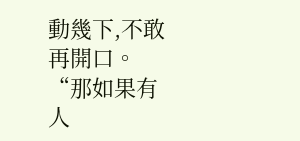動幾下,不敢再開口。
“那如果有人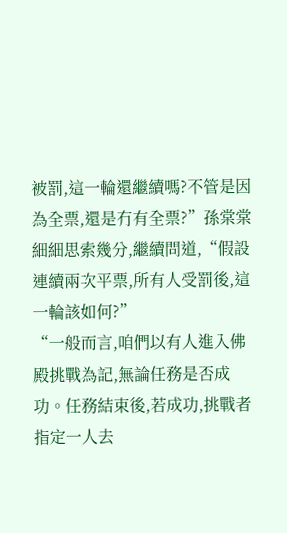被罰,這一輪還繼續嗎?不管是因為全票,還是冇有全票?”孫棠棠細細思索幾分,繼續問道,“假設連續兩次平票,所有人受罰後,這一輪該如何?”
“一般而言,咱們以有人進入佛殿挑戰為記,無論任務是否成功。任務結束後,若成功,挑戰者指定一人去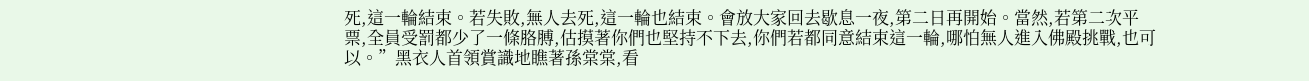死,這一輪結束。若失敗,無人去死,這一輪也結束。會放大家回去歇息一夜,第二日再開始。當然,若第二次平票,全員受罰都少了一條胳膊,估摸著你們也堅持不下去,你們若都同意結束這一輪,哪怕無人進入佛殿挑戰,也可以。”黑衣人首領賞識地瞧著孫棠棠,看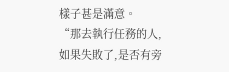樣子甚是滿意。
“那去執行任務的人,如果失敗了,是否有旁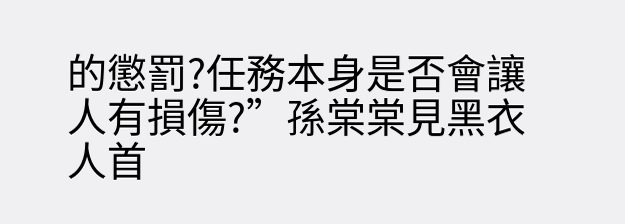的懲罰?任務本身是否會讓人有損傷?”孫棠棠見黑衣人首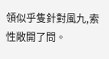領似乎隻針對風九,索性敞開了問。